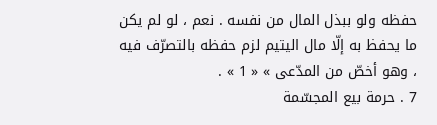حفظه ولو ببذل المال من نفسه . نعم ، لو لم يكن ما يحفظ به إلّا مال اليتيم لزم حفظه بالتصرّف فيه ، وهو أخصّ من المدّعى » « 1 » .
7 . حرمة بيع المجسّمة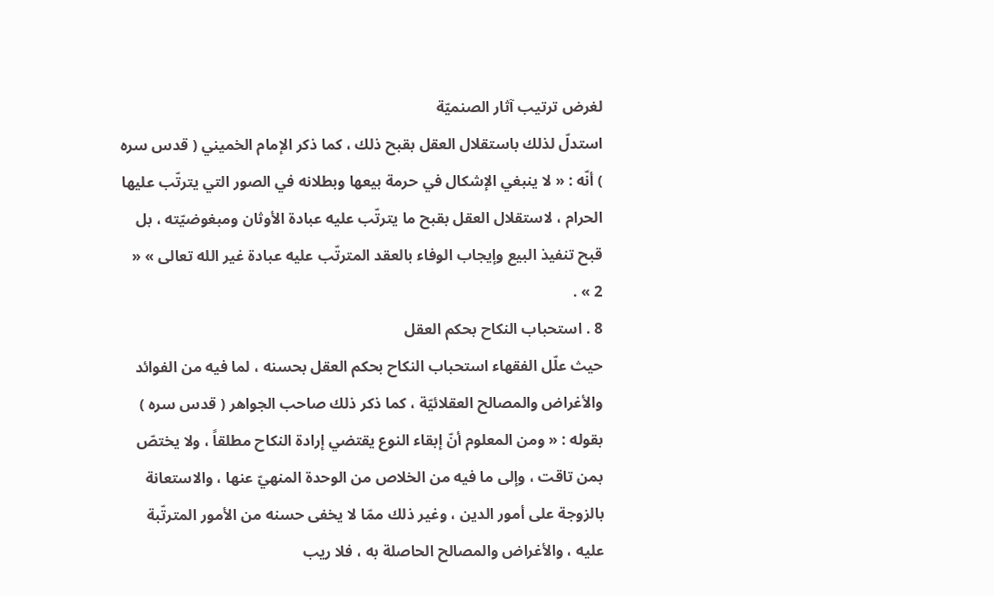لغرض ترتيب آثار الصنميّة
استدلّ لذلك باستقلال العقل بقبح ذلك ، كما ذكر الإمام الخميني ( قدس سره ) أنّه : « لا ينبغي الإشكال في حرمة بيعها وبطلانه في الصور التي يترتّب عليها الحرام ، لاستقلال العقل بقبح ما يترتّب عليه عبادة الأوثان ومبغوضيّته ، بل قبح تنفيذ البيع وإيجاب الوفاء بالعقد المترتّب عليه عبادة غير الله تعالى » « 2 » .
8 . استحباب النكاح بحكم العقل
حيث علّل الفقهاء استحباب النكاح بحكم العقل بحسنه ، لما فيه من الفوائد والأغراض والمصالح العقلائيّة ، كما ذكر ذلك صاحب الجواهر ( قدس سره ) بقوله : « ومن المعلوم أنّ إبقاء النوع يقتضي إرادة النكاح مطلقاً ، ولا يختصّ بمن تاقت ، وإلى ما فيه من الخلاص من الوحدة المنهيّ عنها ، والاستعانة بالزوجة على أمور الدين ، وغير ذلك ممّا لا يخفى حسنه من الأمور المترتّبة عليه ، والأغراض والمصالح الحاصلة به ، فلا ريب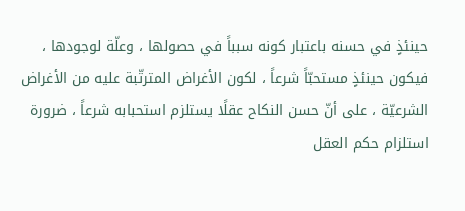حينئذٍ في حسنه باعتبار كونه سبباً في حصولها ، وعلّة لوجودها ، فيكون حينئذٍ مستحبّاً شرعاً ، لكون الأغراض المترتّبة عليه من الأغراض الشرعيّة ، على أنّ حسن النكاح عقلًا يستلزم استحبابه شرعاً ، ضرورة استلزام حكم العقل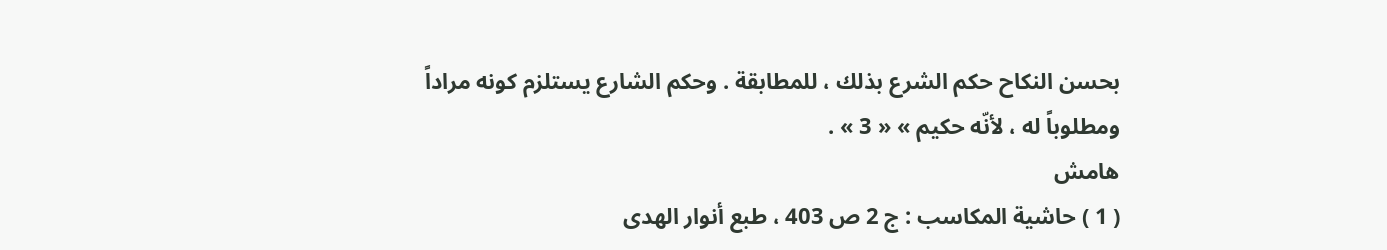بحسن النكاح حكم الشرع بذلك ، للمطابقة . وحكم الشارع يستلزم كونه مراداً ومطلوباً له ، لأنّه حكيم » « 3 » .
هامش
( 1 ) حاشية المكاسب : ج 2 ص 403 ، طبع أنوار الهدى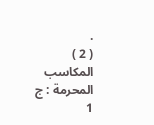.
( 2 ) المكاسب المحرمة : ج 1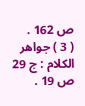ص 162 .
( 3 ) جواهر الكلام : ج 29 ص 19 .